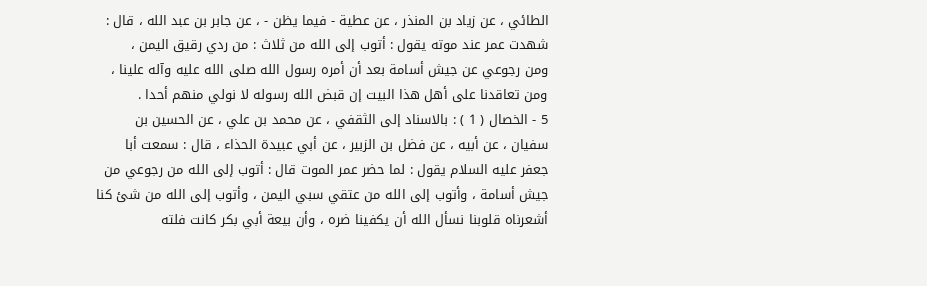الطائي ، عن زياد بن المنذر ، عن عطية - فيما يظن - ، عن جابر بن عبد الله ، قال :
شهدت عمر عند موته يقول : أتوب إلى الله من ثلاث : من ردي رقيق اليمن ،
ومن رجوعي عن جيش أسامة بعد أن أمره رسول الله صلى الله عليه وآله علينا ،
ومن تعاقدنا على أهل هذا البيت إن قبض الله رسوله لا نولي منهم أحدا .
5 - الخصال ( 1 ) : بالاسناد إلى الثقفي ، عن محمد بن علي ، عن الحسين بن
سفيان ، عن أبيه ، عن فضل بن الزبير ، عن أبي عبيدة الحذاء ، قال : سمعت أبا
جعفر عليه السلام يقول : لما حضر عمر الموت قال : أتوب إلى الله من رجوعي من
جيش أسامة ، وأتوب إلى الله من عتقي سبي اليمن ، وأتوب إلى الله من شئ كنا
أشعرناه قلوبنا نسأل الله أن يكفينا ضره ، وأن بيعة أبي بكر كانت فلته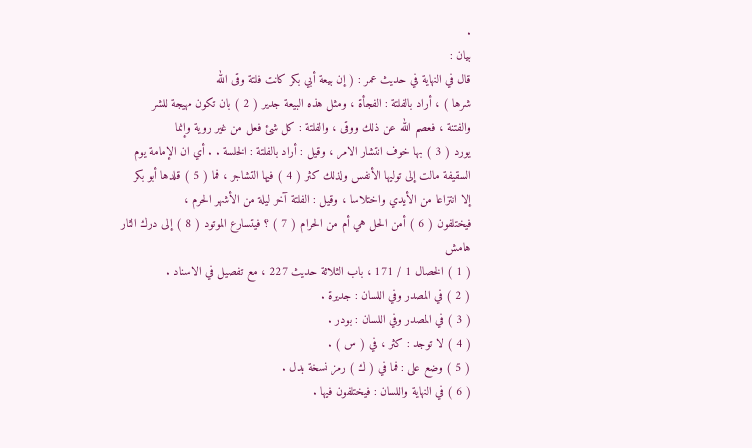.
بيان :
قال في النهاية في حديث عمر : ( إن بيعة أبي بكر كانت فلتة وقى الله
شرها ) ، أراد بالفلتة : الفجأة ، ومثل هذه البيعة جدير ( 2 ) بان تكون مهيجة للشر
والفتنة ، فعصم الله عن ذلك ووقى ، والفلتة : كل شئ فعل من غير روية وإنما
يورد ( 3 ) بها خوف انتشار الامر ، وقيل : أراد بالفلتة : الخلسة . . أي ان الإمامة يوم
السقيفة مالت إلى توليها الأنفس ولذلك كثر ( 4 ) فيها التشاجر ، فما ( 5 ) قلدها أبو بكر
إلا انتزاعا من الأيدي واختلاسا ، وقيل : الفلتة آخر ليلة من الأشهر الحرم ،
فيختلفون ( 6 ) أمن الحل هي أم من الحرام ( 7 ) ؟ فيتسارع الموتود ( 8 ) إلى درك الثار
هامش
( 1 ) الخصال 1 / 171 ، باب الثلاثة حديث 227 ، مع تفصيل في الاسناد .
( 2 ) في المصدر وفي اللسان : جديرة .
( 3 ) في المصدر وفي اللسان : بودر .
( 4 ) لا توجد : كثر ، في ( س ) .
( 5 ) وضع على : فما في ( ك ) رمز نسخة بدل .
( 6 ) في النهاية واللسان : فيختلفون فيها .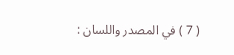( 7 ) في المصدر واللسان :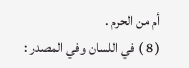أم من الحرم .
( 8 ) في اللسان وفي المصدر :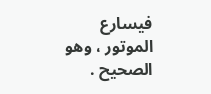فيسارع الموتور ، وهو الصحيح .